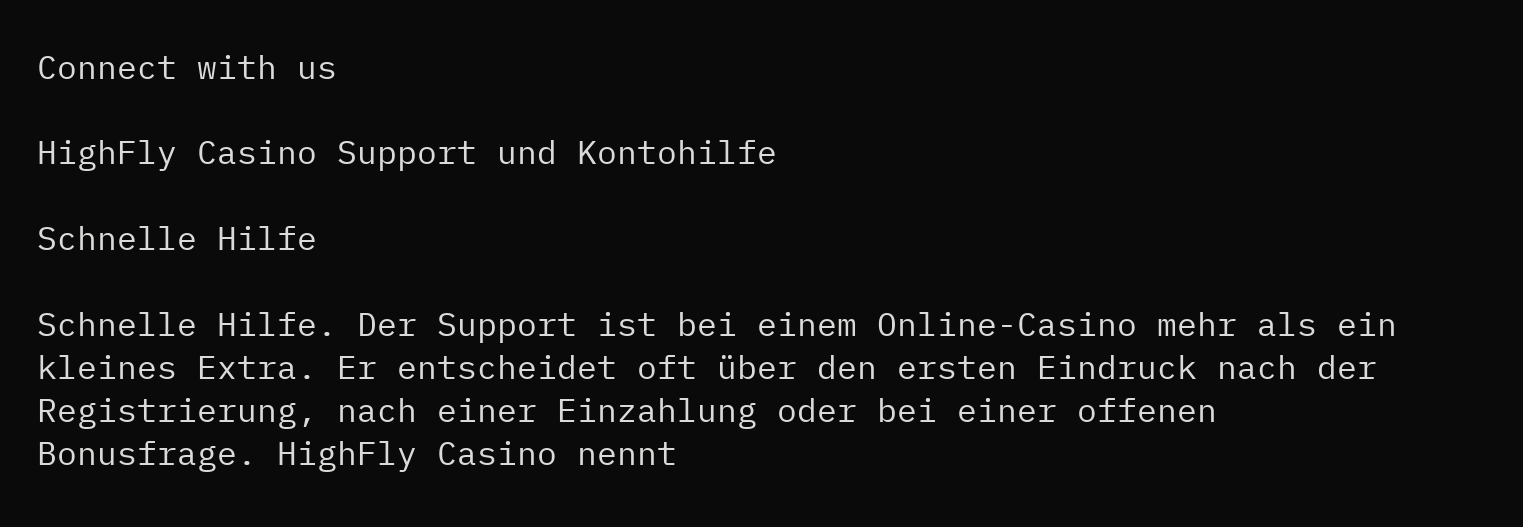Connect with us

HighFly Casino Support und Kontohilfe

Schnelle Hilfe

Schnelle Hilfe. Der Support ist bei einem Online-Casino mehr als ein kleines Extra. Er entscheidet oft über den ersten Eindruck nach der Registrierung, nach einer Einzahlung oder bei einer offenen Bonusfrage. HighFly Casino nennt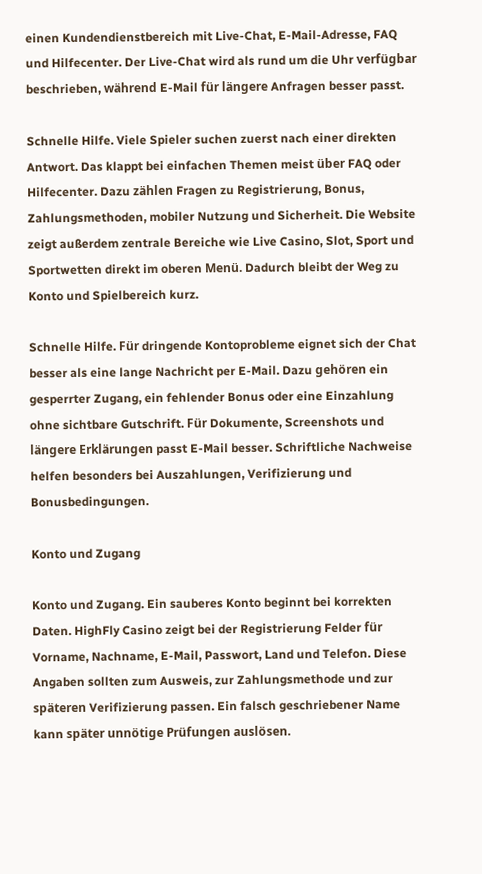einen Kundendienstbereich mit Live-Chat, E-Mail-Adresse, FAQ und Hilfecenter. Der Live-Chat wird als rund um die Uhr verfügbar beschrieben, während E-Mail für längere Anfragen besser passt.

Schnelle Hilfe. Viele Spieler suchen zuerst nach einer direkten Antwort. Das klappt bei einfachen Themen meist über FAQ oder Hilfecenter. Dazu zählen Fragen zu Registrierung, Bonus, Zahlungsmethoden, mobiler Nutzung und Sicherheit. Die Website zeigt außerdem zentrale Bereiche wie Live Casino, Slot, Sport und Sportwetten direkt im oberen Menü. Dadurch bleibt der Weg zu Konto und Spielbereich kurz.

Schnelle Hilfe. Für dringende Kontoprobleme eignet sich der Chat besser als eine lange Nachricht per E-Mail. Dazu gehören ein gesperrter Zugang, ein fehlender Bonus oder eine Einzahlung ohne sichtbare Gutschrift. Für Dokumente, Screenshots und längere Erklärungen passt E-Mail besser. Schriftliche Nachweise helfen besonders bei Auszahlungen, Verifizierung und Bonusbedingungen.

Konto und Zugang

Konto und Zugang. Ein sauberes Konto beginnt bei korrekten Daten. HighFly Casino zeigt bei der Registrierung Felder für Vorname, Nachname, E-Mail, Passwort, Land und Telefon. Diese Angaben sollten zum Ausweis, zur Zahlungsmethode und zur späteren Verifizierung passen. Ein falsch geschriebener Name kann später unnötige Prüfungen auslösen.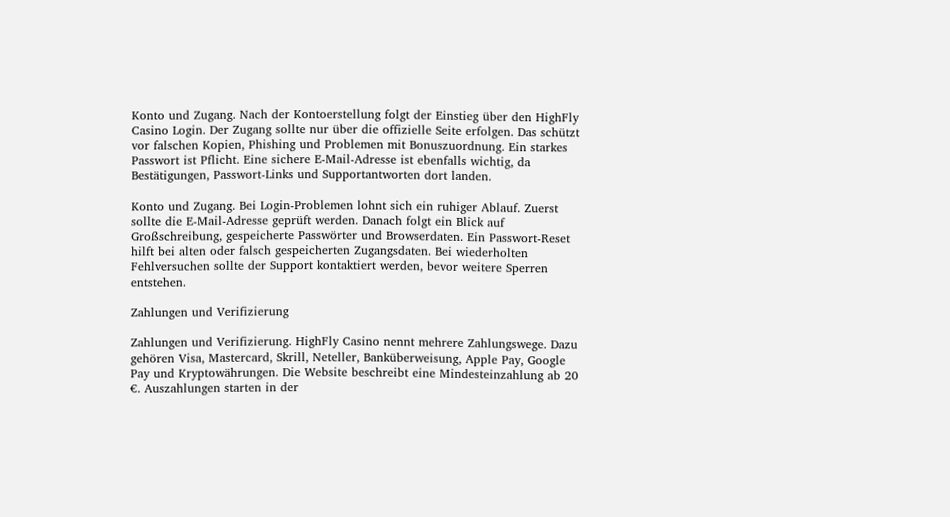Konto und Zugang. Nach der Kontoerstellung folgt der Einstieg über den HighFly Casino Login. Der Zugang sollte nur über die offizielle Seite erfolgen. Das schützt vor falschen Kopien, Phishing und Problemen mit Bonuszuordnung. Ein starkes Passwort ist Pflicht. Eine sichere E-Mail-Adresse ist ebenfalls wichtig, da Bestätigungen, Passwort-Links und Supportantworten dort landen.

Konto und Zugang. Bei Login-Problemen lohnt sich ein ruhiger Ablauf. Zuerst sollte die E-Mail-Adresse geprüft werden. Danach folgt ein Blick auf Großschreibung, gespeicherte Passwörter und Browserdaten. Ein Passwort-Reset hilft bei alten oder falsch gespeicherten Zugangsdaten. Bei wiederholten Fehlversuchen sollte der Support kontaktiert werden, bevor weitere Sperren entstehen.

Zahlungen und Verifizierung

Zahlungen und Verifizierung. HighFly Casino nennt mehrere Zahlungswege. Dazu gehören Visa, Mastercard, Skrill, Neteller, Banküberweisung, Apple Pay, Google Pay und Kryptowährungen. Die Website beschreibt eine Mindesteinzahlung ab 20 €. Auszahlungen starten in der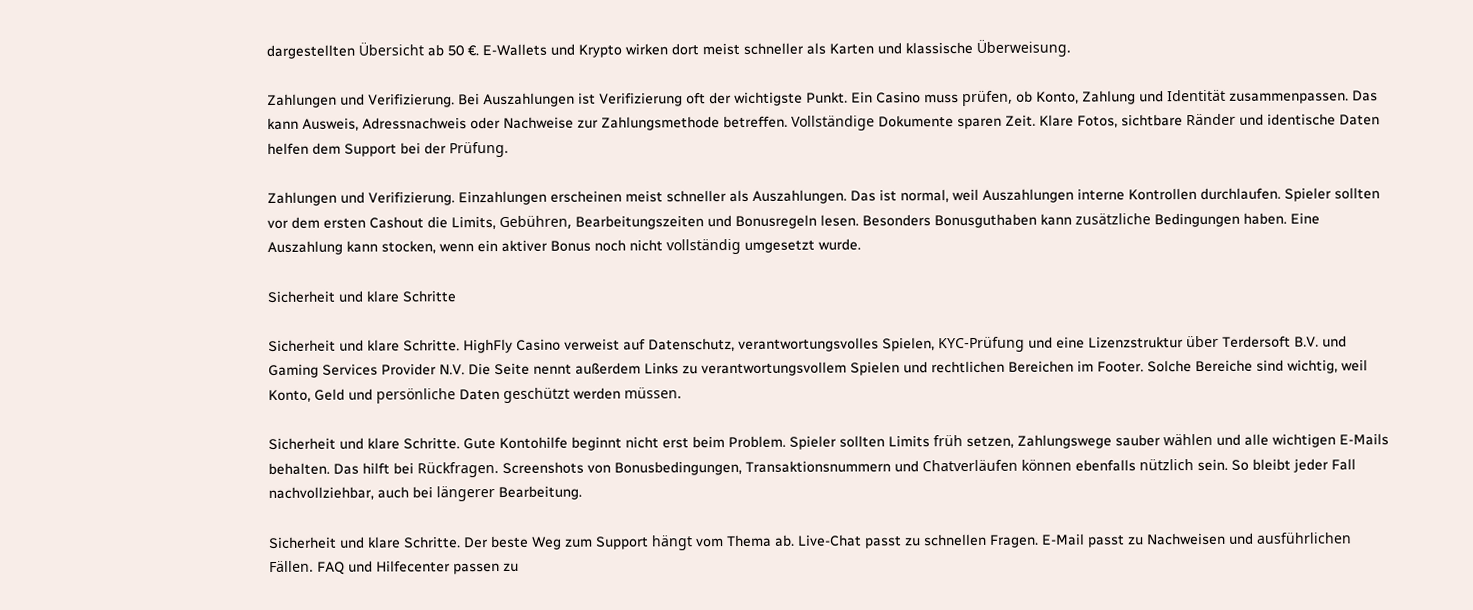dargestellten Übersicht ab 50 €. E-Wallets und Krypto wirken dort meist schneller als Karten und klassische Überweisung.

Zahlungen und Verifizierung. Bei Auszahlungen ist Verifizierung oft der wichtigste Punkt. Ein Casino muss prüfen, ob Konto, Zahlung und Identität zusammenpassen. Das kann Ausweis, Adressnachweis oder Nachweise zur Zahlungsmethode betreffen. Vollständige Dokumente sparen Zeit. Klare Fotos, sichtbare Ränder und identische Daten helfen dem Support bei der Prüfung.

Zahlungen und Verifizierung. Einzahlungen erscheinen meist schneller als Auszahlungen. Das ist normal, weil Auszahlungen interne Kontrollen durchlaufen. Spieler sollten vor dem ersten Cashout die Limits, Gebühren, Bearbeitungszeiten und Bonusregeln lesen. Besonders Bonusguthaben kann zusätzliche Bedingungen haben. Eine Auszahlung kann stocken, wenn ein aktiver Bonus noch nicht vollständig umgesetzt wurde.

Sicherheit und klare Schritte

Sicherheit und klare Schritte. HighFly Casino verweist auf Datenschutz, verantwortungsvolles Spielen, KYC-Prüfung und eine Lizenzstruktur über Terdersoft B.V. und Gaming Services Provider N.V. Die Seite nennt außerdem Links zu verantwortungsvollem Spielen und rechtlichen Bereichen im Footer. Solche Bereiche sind wichtig, weil Konto, Geld und persönliche Daten geschützt werden müssen.

Sicherheit und klare Schritte. Gute Kontohilfe beginnt nicht erst beim Problem. Spieler sollten Limits früh setzen, Zahlungswege sauber wählen und alle wichtigen E-Mails behalten. Das hilft bei Rückfragen. Screenshots von Bonusbedingungen, Transaktionsnummern und Chatverläufen können ebenfalls nützlich sein. So bleibt jeder Fall nachvollziehbar, auch bei längerer Bearbeitung.

Sicherheit und klare Schritte. Der beste Weg zum Support hängt vom Thema ab. Live-Chat passt zu schnellen Fragen. E-Mail passt zu Nachweisen und ausführlichen Fällen. FAQ und Hilfecenter passen zu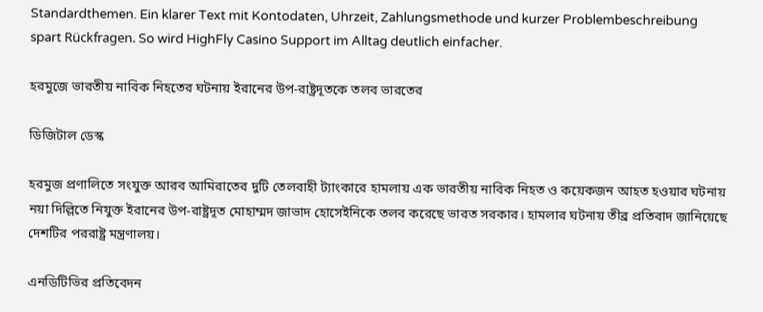Standardthemen. Ein klarer Text mit Kontodaten, Uhrzeit, Zahlungsmethode und kurzer Problembeschreibung spart Rückfragen. So wird HighFly Casino Support im Alltag deutlich einfacher.

হরমুজে ভারতীয় নাবিক নিহতের ঘটনায় ইরানের উপ-রাষ্ট্রদূতকে তলব ভারতের

ডিজিটাল ডেস্ক

হরমুজ প্রণালিতে সংযুক্ত আরব আমিরাতের দুটি তেলবাহী ট্যাংকারে হামলায় এক ভারতীয় নাবিক নিহত ও কয়েকজন আহত হওয়ার ঘটনায় নয়া দিল্লিতে নিযুক্ত ইরানের উপ-রাষ্ট্রদূত মোহাম্মদ জাভাদ হোসেইনিকে তলব করেছে ভারত সরকার। হামলার ঘটনায় তীব্র প্রতিবাদ জানিয়েছে দেশটির পররাষ্ট্র মন্ত্রণালয়।

এনডিটিভির প্রতিবেদন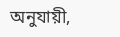অনুযায়ী,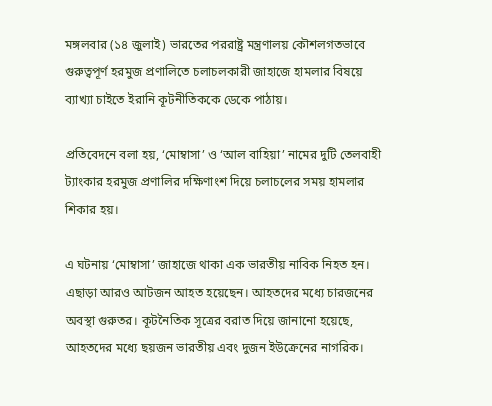মঙ্গলবার (১৪ জুলাই) ভারতের পররাষ্ট্র মন্ত্রণালয় কৌশলগতভাবে গুরুত্বপূর্ণ হরমুজ প্রণালিতে চলাচলকারী জাহাজে হামলার বিষয়ে ব্যাখ্যা চাইতে ইরানি কূটনীতিককে ডেকে পাঠায়।

প্রতিবেদনে বলা হয়, ‘মোম্বাসা’ ও ‘আল বাহিয়া’ নামের দুটি তেলবাহী ট্যাংকার হরমুজ প্রণালির দক্ষিণাংশ দিয়ে চলাচলের সময় হামলার শিকার হয়।

এ ঘটনায় ‘মোম্বাসা’ জাহাজে থাকা এক ভারতীয় নাবিক নিহত হন। এছাড়া আরও আটজন আহত হয়েছেন। আহতদের মধ্যে চারজনের অবস্থা গুরুতর। কূটনৈতিক সূত্রের বরাত দিয়ে জানানো হয়েছে, আহতদের মধ্যে ছয়জন ভারতীয় এবং দুজন ইউক্রেনের নাগরিক।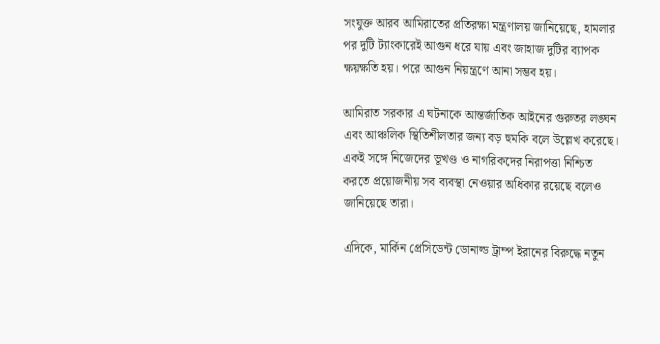সংযুক্ত আরব আমিরাতের প্রতিরক্ষা মন্ত্রণালয় জানিয়েছে, হামলার পর দুটি ট্যাংকারেই আগুন ধরে যায় এবং জাহাজ দুটির ব্যাপক ক্ষয়ক্ষতি হয়। পরে আগুন নিয়ন্ত্রণে আনা সম্ভব হয়।

আমিরাত সরকার এ ঘটনাকে আন্তর্জাতিক আইনের গুরুতর লঙ্ঘন এবং আঞ্চলিক স্থিতিশীলতার জন্য বড় হুমকি বলে উল্লেখ করেছে। একই সঙ্গে নিজেদের ভূখণ্ড ও নাগরিকদের নিরাপত্তা নিশ্চিত করতে প্রয়োজনীয় সব ব্যবস্থা নেওয়ার অধিকার রয়েছে বলেও জানিয়েছে তারা।

এদিকে, মার্কিন প্রেসিডেন্ট ডোনাল্ড ট্রাম্প ইরানের বিরুদ্ধে নতুন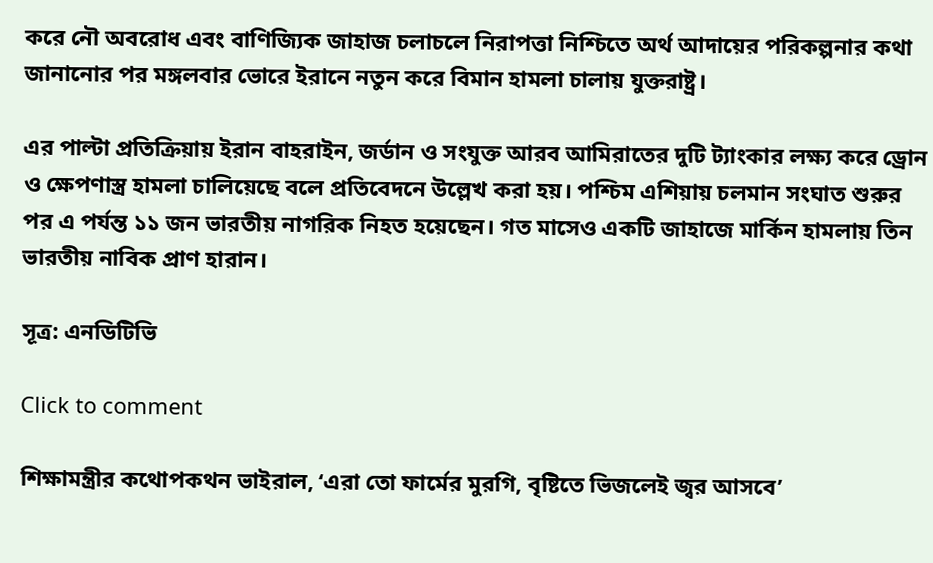করে নৌ অবরোধ এবং বাণিজ্যিক জাহাজ চলাচলে নিরাপত্তা নিশ্চিতে অর্থ আদায়ের পরিকল্পনার কথা জানানোর পর মঙ্গলবার ভোরে ইরানে নতুন করে বিমান হামলা চালায় যুক্তরাষ্ট্র।

এর পাল্টা প্রতিক্রিয়ায় ইরান বাহরাইন, জর্ডান ও সংযুক্ত আরব আমিরাতের দুটি ট্যাংকার লক্ষ্য করে ড্রোন ও ক্ষেপণাস্ত্র হামলা চালিয়েছে বলে প্রতিবেদনে উল্লেখ করা হয়। পশ্চিম এশিয়ায় চলমান সংঘাত শুরুর পর এ পর্যন্ত ১১ জন ভারতীয় নাগরিক নিহত হয়েছেন। গত মাসেও একটি জাহাজে মার্কিন হামলায় তিন ভারতীয় নাবিক প্রাণ হারান।

সূত্র: এনডিটিভি

Click to comment

শিক্ষামন্ত্রীর কথোপকথন ভাইরাল, ‘এরা তো ফার্মের মুরগি, বৃষ্টিতে ভিজলেই জ্বর আসবে’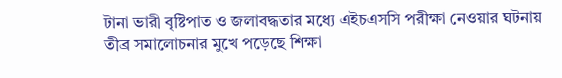টানা ভারী বৃষ্টিপাত ও জলাবদ্ধতার মধ্যে এইচএসসি পরীক্ষা নেওয়ার ঘটনায় তীব্র সমালোচনার মুখে পড়েছে শিক্ষা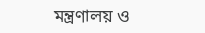মন্ত্রণালয় ও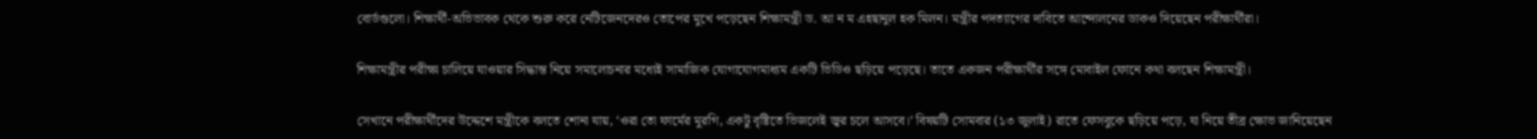বোর্ডগুলো। শিক্ষার্থী-অভিভাবক থেকে শুরু করে নেটিজেনদেরও তোপের মুখে পড়েছেন শিক্ষামন্ত্রী ড. আ ন ম এহছানুল হক মিলন। মন্ত্রীর পদত্যাগের দাবিতে আন্দোলনের ডাকও দিয়েছেন পরীক্ষার্থীরা।

শিক্ষামন্ত্রীর পরীক্ষা চালিয়ে যাওয়ার সিদ্ধান্ত নিয়ে সমালোচনার মধ্যেই সামাজিক যোগাযোগমাধ্যম একটি ভিডিও ছড়িয়ে পড়েছে। তাতে একজন পরীক্ষার্থীর সঙ্গে মোবাইল ফোনে কথা বলছেন শিক্ষামন্ত্রী।

সেখানে পরীক্ষার্থীদের উদ্দেশে মন্ত্রীকে বলতে শোনা যায়, ‘ওরা তো ফার্মের মুরগি, একটু বৃষ্টিতে ভিজলেই জ্বর চলে আসবে।’ বিষয়টি সোমবার (১৩ জুলাই) রাতে ফেসবুকে ছড়িয়ে পড়ে, যা নিয়ে তীব্র ক্ষোভ জানিয়েছেন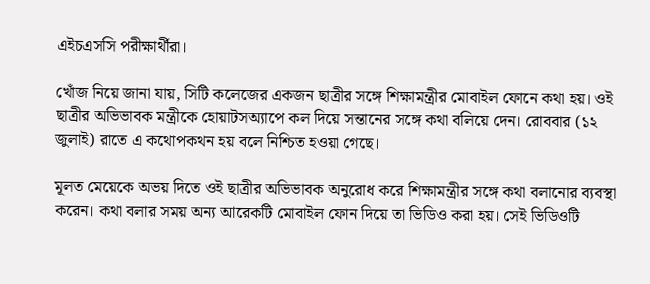এইচএসসি পরীক্ষার্থীরা।

খোঁজ নিয়ে জানা যায়, সিটি কলেজের একজন ছাত্রীর সঙ্গে শিক্ষামন্ত্রীর মোবাইল ফোনে কথা হয়। ওই ছাত্রীর অভিভাবক মন্ত্রীকে হোয়াটসঅ্যাপে কল দিয়ে সন্তানের সঙ্গে কথা বলিয়ে দেন। রোববার (১২ জুলাই) রাতে এ কথোপকথন হয় বলে নিশ্চিত হওয়া গেছে।

মূলত মেয়েকে অভয় দিতে ওই ছাত্রীর অভিভাবক অনুরোধ করে শিক্ষামন্ত্রীর সঙ্গে কথা বলানোর ব্যবস্থা করেন। কথা বলার সময় অন্য আরেকটি মোবাইল ফোন দিয়ে তা ভিডিও করা হয়। সেই ভিডিওটি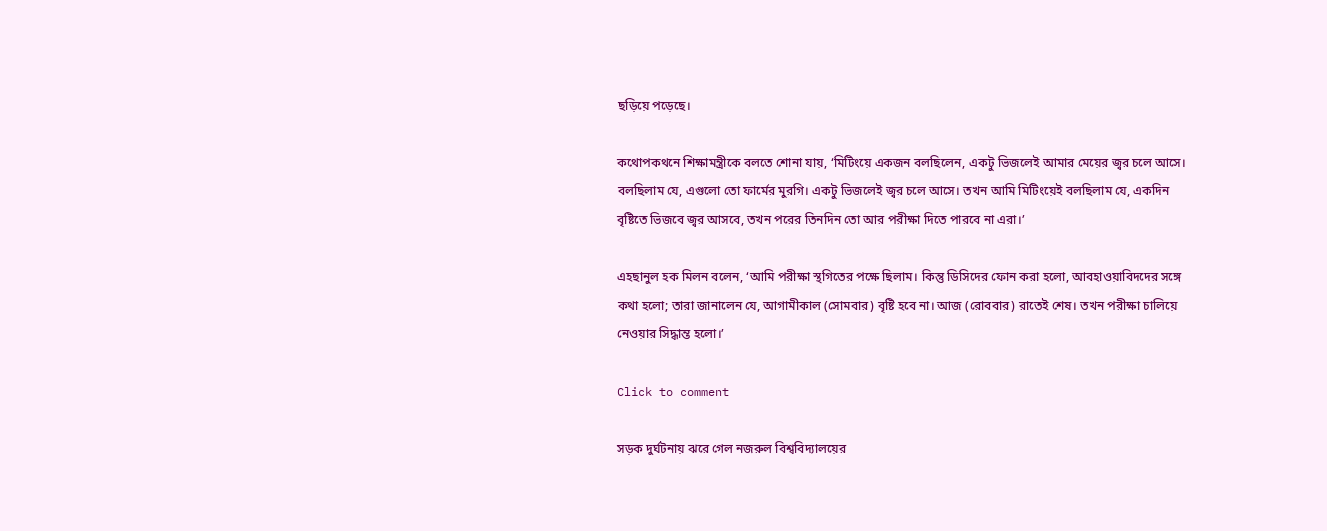ছড়িয়ে পড়েছে।

কথোপকথনে শিক্ষামন্ত্রীকে বলতে শোনা যায়, ‘মিটিংয়ে একজন বলছিলেন, একটু ভিজলেই আমার মেয়ের জ্বর চলে আসে। বলছিলাম যে, এগুলো তো ফার্মের মুরগি। একটু ভিজলেই জ্বর চলে আসে। তখন আমি মিটিংয়েই বলছিলাম যে, একদিন বৃষ্টিতে ভিজবে জ্বর আসবে, তখন পরের তিনদিন তো আর পরীক্ষা দিতে পারবে না এরা।’

এহছানুল হক মিলন বলেন, ‘আমি পরীক্ষা স্থগিতের পক্ষে ছিলাম। কিন্তু ডিসিদের ফোন করা হলো, আবহাওয়াবিদদের সঙ্গে কথা হলো; তারা জানালেন যে, আগামীকাল (সোমবার) বৃষ্টি হবে না। আজ (রোববার) রাতেই শেষ। তখন পরীক্ষা চালিয়ে নেওয়ার সিদ্ধান্ত হলো।’

Click to comment

সড়ক দুর্ঘটনায় ঝরে গেল নজরুল বিশ্ববিদ্যালয়ের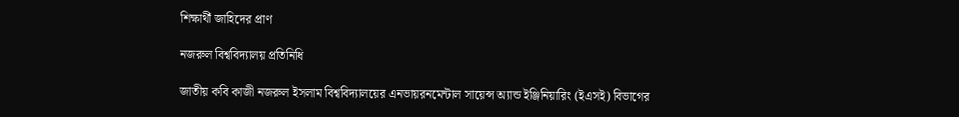শিক্ষার্থী জাহিদের প্রাণ

নজরুল বিশ্ববিদ্যালয় প্রতিনিধি

জাতীয় কবি কাজী নজরুল ইসলাম বিশ্ববিদ্যালয়ের এনভায়রনমেন্টাল সায়েন্স অ্যান্ড ইঞ্জিনিয়ারিং (ইএসই) বিভাগের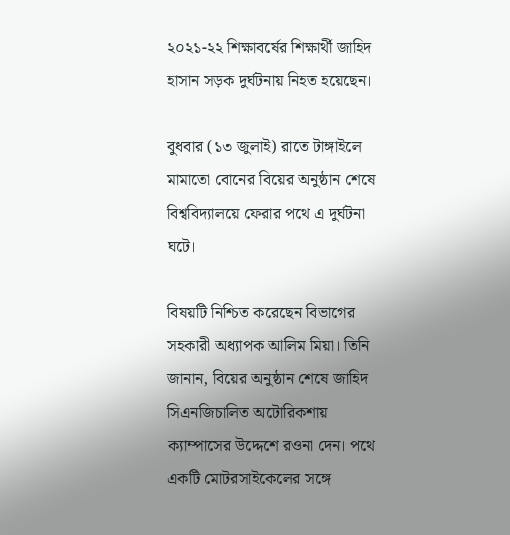২০২১-২২ শিক্ষাবর্ষের শিক্ষার্থী জাহিদ হাসান সড়ক দুর্ঘটনায় নিহত হয়েছেন।

বুধবার (১৩ জুলাই) রাতে টাঙ্গাইলে মামাতো বোনের বিয়ের অনুষ্ঠান শেষে বিশ্ববিদ্যালয়ে ফেরার পথে এ দুর্ঘটনা ঘটে।

বিষয়টি নিশ্চিত করেছেন বিভাগের সহকারী অধ্যাপক আলিম মিয়া। তিনি জানান, বিয়ের অনুষ্ঠান শেষে জাহিদ সিএনজিচালিত অটোরিকশায় ক্যাম্পাসের উদ্দেশে রওনা দেন। পথে একটি মোটরসাইকেলের সঙ্গে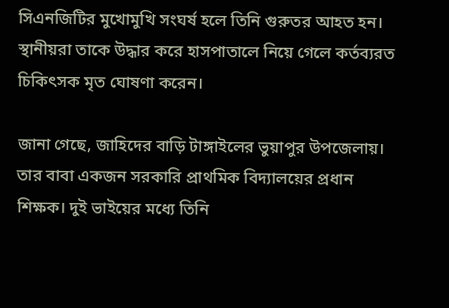সিএনজিটির মুখোমুখি সংঘর্ষ হলে তিনি গুরুতর আহত হন। স্থানীয়রা তাকে উদ্ধার করে হাসপাতালে নিয়ে গেলে কর্তব্যরত চিকিৎসক মৃত ঘোষণা করেন।

জানা গেছে, জাহিদের বাড়ি টাঙ্গাইলের ভুয়াপুর উপজেলায়। তার বাবা একজন সরকারি প্রাথমিক বিদ্যালয়ের প্রধান শিক্ষক। দুই ভাইয়ের মধ্যে তিনি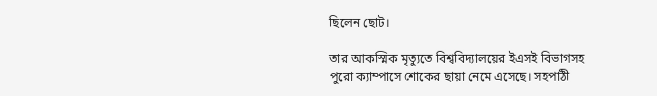ছিলেন ছোট।

তার আকস্মিক মৃত্যুতে বিশ্ববিদ্যালয়ের ইএসই বিভাগসহ পুরো ক্যাম্পাসে শোকের ছায়া নেমে এসেছে। সহপাঠী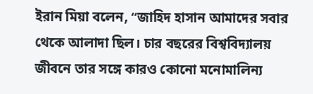ইরান মিয়া বলেন, “জাহিদ হাসান আমাদের সবার থেকে আলাদা ছিল। চার বছরের বিশ্ববিদ্যালয় জীবনে তার সঙ্গে কারও কোনো মনোমালিন্য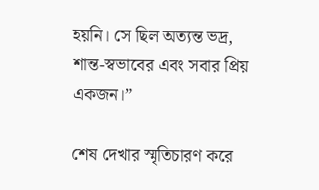হয়নি। সে ছিল অত্যন্ত ভদ্র, শান্ত-স্বভাবের এবং সবার প্রিয় একজন।”

শেষ দেখার স্মৃতিচারণ করে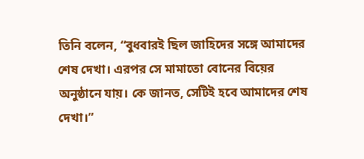তিনি বলেন, “বুধবারই ছিল জাহিদের সঙ্গে আমাদের শেষ দেখা। এরপর সে মামাতো বোনের বিয়ের অনুষ্ঠানে যায়। কে জানত, সেটিই হবে আমাদের শেষ দেখা।”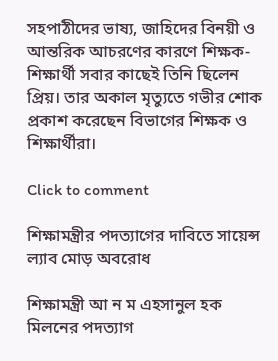সহপাঠীদের ভাষ্য, জাহিদের বিনয়ী ও আন্তরিক আচরণের কারণে শিক্ষক-শিক্ষার্থী সবার কাছেই তিনি ছিলেন প্রিয়। তার অকাল মৃত্যুতে গভীর শোক প্রকাশ করেছেন বিভাগের শিক্ষক ও শিক্ষার্থীরা।

Click to comment

শিক্ষামন্ত্রীর পদত্যাগের দাবিতে সায়েন্স ল্যাব মোড় অবরোধ

শিক্ষামন্ত্রী আ ন ম এহসানুল হক মিলনের পদত্যাগ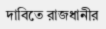দাবিতে রাজধানীর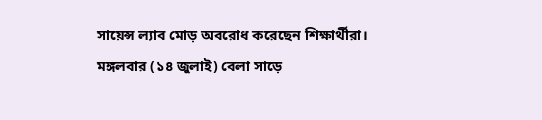সায়েন্স ল্যাব মোড় অবরোধ করেছেন শিক্ষার্থীরা। মঙ্গলবার (১৪ জুলাই) বেলা সাড়ে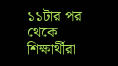১১টার পর থেকে শিক্ষার্থীরা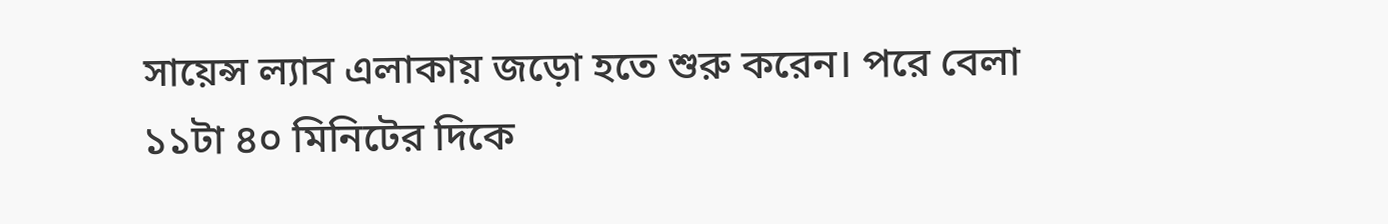সায়েন্স ল্যাব এলাকায় জড়ো হতে শুরু করেন। পরে বেলা ১১টা ৪০ মিনিটের দিকে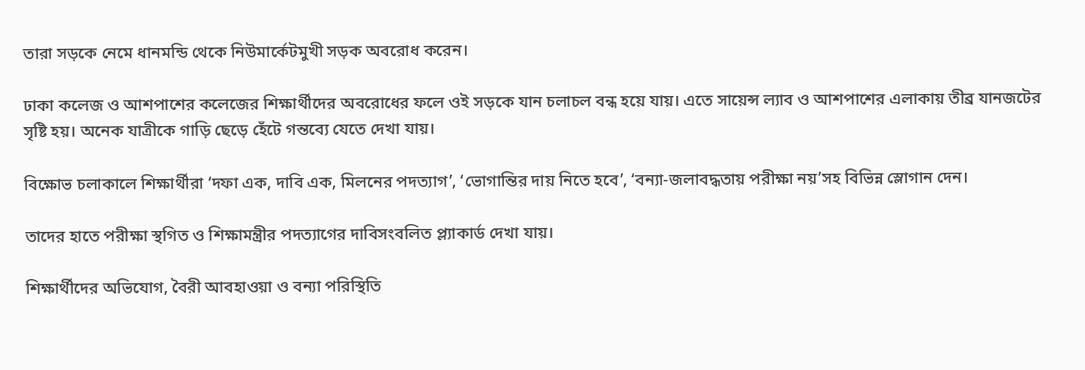তারা সড়কে নেমে ধানমন্ডি থেকে নিউমার্কেটমুখী সড়ক অবরোধ করেন।

ঢাকা কলেজ ও আশপাশের কলেজের শিক্ষার্থীদের অবরোধের ফলে ওই সড়কে যান চলাচল বন্ধ হয়ে যায়। এতে সায়েন্স ল্যাব ও আশপাশের এলাকায় তীব্র যানজটের সৃষ্টি হয়। অনেক যাত্রীকে গাড়ি ছেড়ে হেঁটে গন্তব্যে যেতে দেখা যায়।

বিক্ষোভ চলাকালে শিক্ষার্থীরা ‘দফা এক, দাবি এক, মিলনের পদত্যাগ’, ‘ভোগান্তির দায় নিতে হবে’, ‘বন্যা-জলাবদ্ধতায় পরীক্ষা নয়’সহ বিভিন্ন স্লোগান দেন।

তাদের হাতে পরীক্ষা স্থগিত ও শিক্ষামন্ত্রীর পদত্যাগের দাবিসংবলিত প্ল্যাকার্ড দেখা যায়।

শিক্ষার্থীদের অভিযোগ, বৈরী আবহাওয়া ও বন্যা পরিস্থিতি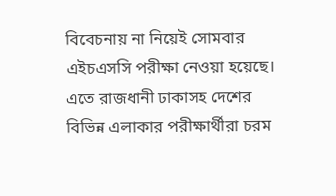বিবেচনায় না নিয়েই সোমবার এইচএসসি পরীক্ষা নেওয়া হয়েছে। এতে রাজধানী ঢাকাসহ দেশের বিভিন্ন এলাকার পরীক্ষার্থীরা চরম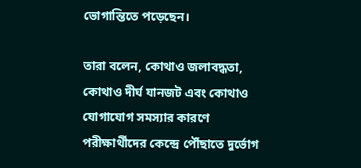ভোগান্তিতে পড়েছেন।

তারা বলেন, কোথাও জলাবদ্ধতা, কোথাও দীর্ঘ যানজট এবং কোথাও যোগাযোগ সমস্যার কারণে পরীক্ষার্থীদের কেন্দ্রে পৌঁছাতে দুর্ভোগ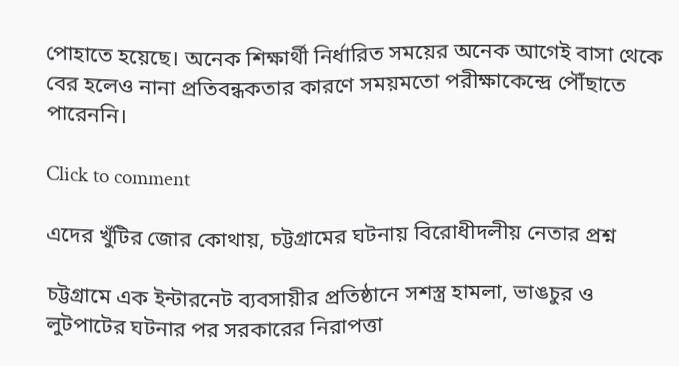পোহাতে হয়েছে। অনেক শিক্ষার্থী নির্ধারিত সময়ের অনেক আগেই বাসা থেকে বের হলেও নানা প্রতিবন্ধকতার কারণে সময়মতো পরীক্ষাকেন্দ্রে পৌঁছাতে পারেননি।

Click to comment

এদের খুঁটির জোর কোথায়, চট্টগ্রামের ঘটনায় বিরোধীদলীয় নেতার প্রশ্ন

চট্টগ্রামে এক ইন্টারনেট ব্যবসায়ীর প্রতিষ্ঠানে সশস্ত্র হামলা, ভাঙচুর ও লুটপাটের ঘটনার পর সরকারের নিরাপত্তা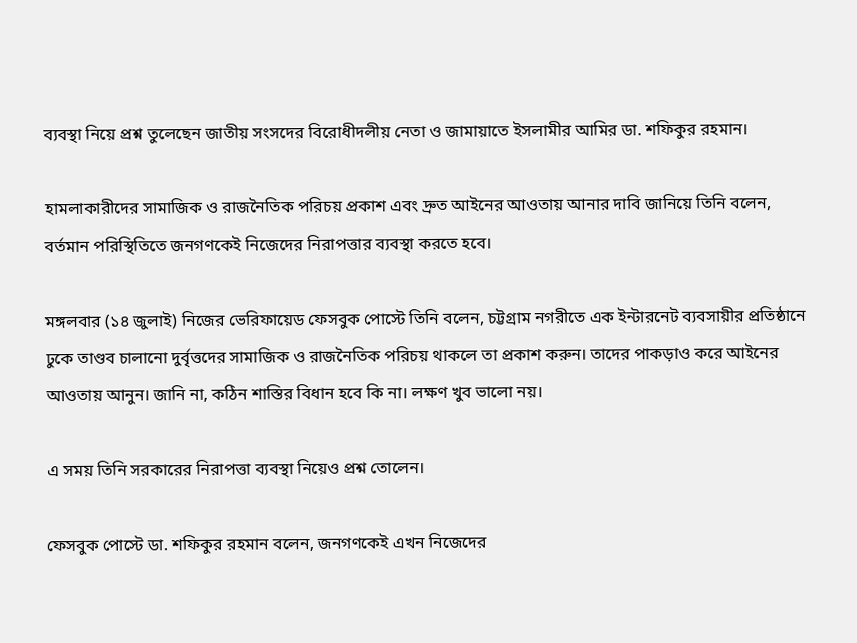ব্যবস্থা নিয়ে প্রশ্ন তুলেছেন জাতীয় সংসদের বিরোধীদলীয় নেতা ও জামায়াতে ইসলামীর আমির ডা. শফিকুর রহমান।

হামলাকারীদের সামাজিক ও রাজনৈতিক পরিচয় প্রকাশ এবং দ্রুত আইনের আওতায় আনার দাবি জানিয়ে তিনি বলেন, বর্তমান পরিস্থিতিতে জনগণকেই নিজেদের নিরাপত্তার ব্যবস্থা করতে হবে।

মঙ্গলবার (১৪ জুলাই) নিজের ভেরিফায়েড ফেসবুক পোস্টে তিনি বলেন, চট্টগ্রাম নগরীতে এক ইন্টারনেট ব্যবসায়ীর প্রতিষ্ঠানে ঢুকে তাণ্ডব চালানো দুর্বৃত্তদের সামাজিক ও রাজনৈতিক পরিচয় থাকলে তা প্রকাশ করুন। তাদের পাকড়াও করে আইনের আওতায় আনুন। জানি না, কঠিন শাস্তির বিধান হবে কি না। লক্ষণ খুব ভালো নয়।

এ সময় তিনি সরকারের নিরাপত্তা ব্যবস্থা নিয়েও প্রশ্ন তোলেন।

ফেসবুক পোস্টে ডা. শফিকুর রহমান বলেন, জনগণকেই এখন নিজেদের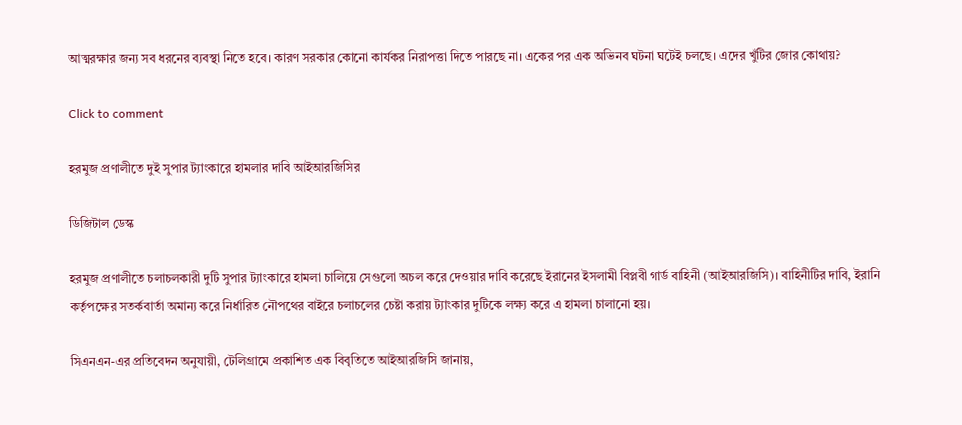আত্মরক্ষার জন্য সব ধরনের ব্যবস্থা নিতে হবে। কারণ সরকার কোনো কার্যকর নিরাপত্তা দিতে পারছে না। একের পর এক অভিনব ঘটনা ঘটেই চলছে। এদের খুঁটির জোর কোথায়?

Click to comment

হরমুজ প্রণালীতে দুই সুপার ট্যাংকারে হামলার দাবি আইআরজিসির

ডিজিটাল ডেস্ক

হরমুজ প্রণালীতে চলাচলকারী দুটি সুপার ট্যাংকারে হামলা চালিয়ে সেগুলো অচল করে দেওয়ার দাবি করেছে ইরানের ইসলামী বিপ্লবী গার্ড বাহিনী (আইআরজিসি)। বাহিনীটির দাবি, ইরানি কর্তৃপক্ষের সতর্কবার্তা অমান্য করে নির্ধারিত নৌপথের বাইরে চলাচলের চেষ্টা করায় ট্যাংকার দুটিকে লক্ষ্য করে এ হামলা চালানো হয়।

সিএনএন-এর প্রতিবেদন অনুযায়ী, টেলিগ্রামে প্রকাশিত এক বিবৃতিতে আইআরজিসি জানায়,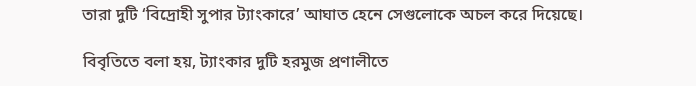তারা দুটি ‘বিদ্রোহী সুপার ট্যাংকারে’ আঘাত হেনে সেগুলোকে অচল করে দিয়েছে।

বিবৃতিতে বলা হয়, ট্যাংকার দুটি হরমুজ প্রণালীতে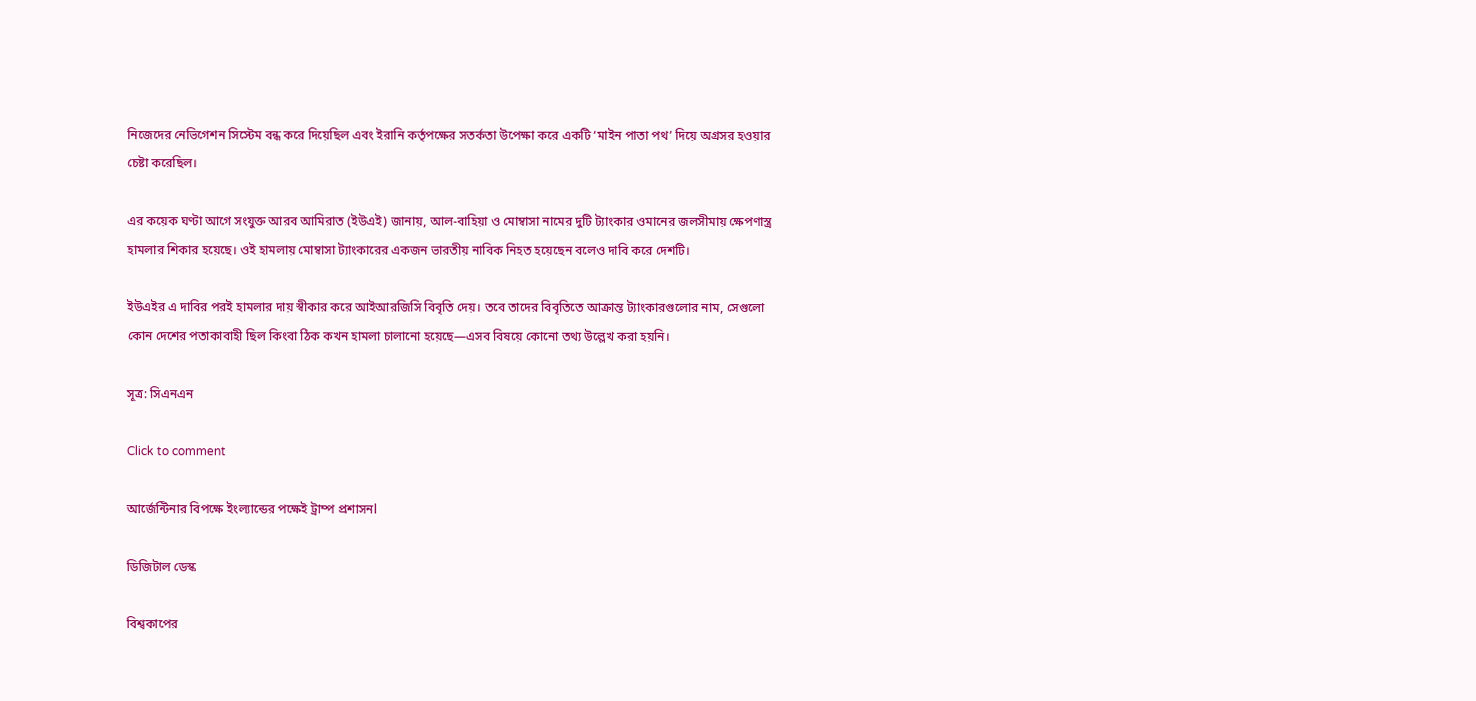নিজেদের নেভিগেশন সিস্টেম বন্ধ করে দিয়েছিল এবং ইরানি কর্তৃপক্ষের সতর্কতা উপেক্ষা করে একটি ‘মাইন পাতা পথ’ দিয়ে অগ্রসর হওয়ার চেষ্টা করেছিল।

এর কয়েক ঘণ্টা আগে সংযুক্ত আরব আমিরাত (ইউএই) জানায়, আল-বাহিয়া ও মোম্বাসা নামের দুটি ট্যাংকার ওমানের জলসীমায় ক্ষেপণাস্ত্র হামলার শিকার হয়েছে। ওই হামলায় মোম্বাসা ট্যাংকারের একজন ভারতীয় নাবিক নিহত হয়েছেন বলেও দাবি করে দেশটি।

ইউএইর এ দাবির পরই হামলার দায় স্বীকার করে আইআরজিসি বিবৃতি দেয়। তবে তাদের বিবৃতিতে আক্রান্ত ট্যাংকারগুলোর নাম, সেগুলো কোন দেশের পতাকাবাহী ছিল কিংবা ঠিক কখন হামলা চালানো হয়েছে—এসব বিষয়ে কোনো তথ্য উল্লেখ করা হয়নি।

সূত্র: সিএনএন

Click to comment

আর্জেন্টিনার বিপক্ষে ইংল্যান্ডের পক্ষেই ট্রাম্প প্রশাসনl

ডিজিটাল ডেস্ক

বিশ্বকাপের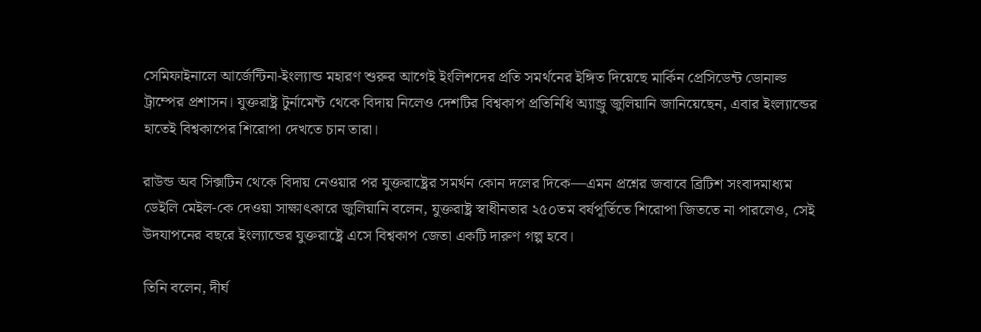সেমিফাইনালে আর্জেন্টিনা-ইংল্যান্ড মহারণ শুরুর আগেই ইংলিশদের প্রতি সমর্থনের ইঙ্গিত দিয়েছে মার্কিন প্রেসিডেন্ট ডোনাল্ড ট্রাম্পের প্রশাসন। যুক্তরাষ্ট্র টুর্নামেন্ট থেকে বিদায় নিলেও দেশটির বিশ্বকাপ প্রতিনিধি অ্যান্ড্রু জুলিয়ানি জানিয়েছেন, এবার ইংল্যান্ডের হাতেই বিশ্বকাপের শিরোপা দেখতে চান তারা।

রাউন্ড অব সিক্সটিন থেকে বিদায় নেওয়ার পর যুক্তরাষ্ট্রের সমর্থন কোন দলের দিকে—এমন প্রশ্নের জবাবে ব্রিটিশ সংবাদমাধ্যম ডেইলি মেইল-কে দেওয়া সাক্ষাৎকারে জুলিয়ানি বলেন, যুক্তরাষ্ট্র স্বাধীনতার ২৫০তম বর্ষপূর্তিতে শিরোপা জিততে না পারলেও, সেই উদযাপনের বছরে ইংল্যান্ডের যুক্তরাষ্ট্রে এসে বিশ্বকাপ জেতা একটি দারুণ গল্প হবে।

তিনি বলেন, দীর্ঘ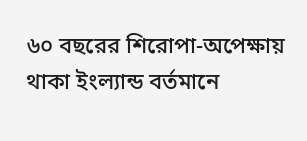৬০ বছরের শিরোপা-অপেক্ষায় থাকা ইংল্যান্ড বর্তমানে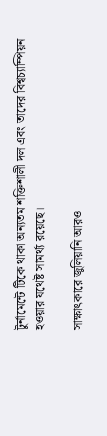টুর্নামেন্টে টিকে থাকা অন্যতম শক্তিশালী দল এবং তাদের বিশ্বচ্যাম্পিয়ন হওয়ার যথেষ্ট সামর্থ্য রয়েছে।

সাক্ষাৎকারে জুলিয়ানি আরও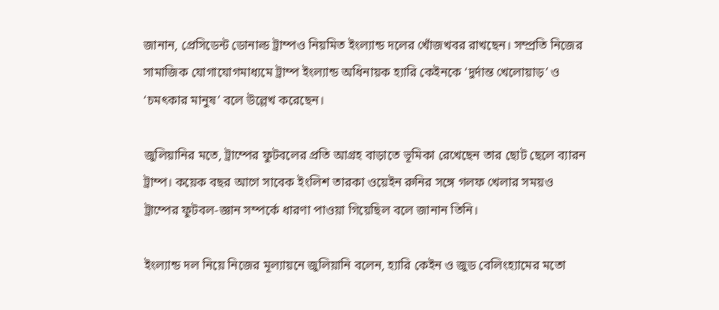জানান, প্রেসিডেন্ট ডোনাল্ড ট্রাম্পও নিয়মিত ইংল্যান্ড দলের খোঁজখবর রাখছেন। সম্প্রতি নিজের সামাজিক যোগাযোগমাধ্যমে ট্রাম্প ইংল্যান্ড অধিনায়ক হ্যারি কেইনকে ‘দুর্দান্ত খেলোয়াড়’ ও ‘চমৎকার মানুষ’ বলে উল্লেখ করেছেন।

জুলিয়ানির মতে, ট্রাম্পের ফুটবলের প্রতি আগ্রহ বাড়াতে ভূমিকা রেখেছেন তার ছোট ছেলে ব্যারন ট্রাম্প। কয়েক বছর আগে সাবেক ইংলিশ তারকা ওয়েইন রুনির সঙ্গে গলফ খেলার সময়ও ট্রাম্পের ফুটবল-জ্ঞান সম্পর্কে ধারণা পাওয়া গিয়েছিল বলে জানান তিনি।

ইংল্যান্ড দল নিয়ে নিজের মূল্যায়নে জুলিয়ানি বলেন, হ্যারি কেইন ও জুড বেলিংহ্যামের মতো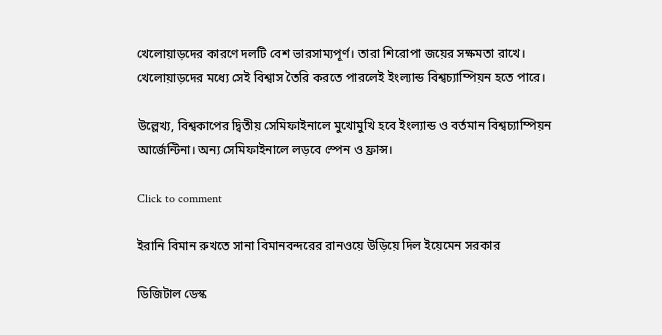খেলোয়াড়দের কারণে দলটি বেশ ভারসাম্যপূর্ণ। তারা শিরোপা জয়ের সক্ষমতা রাখে। খেলোয়াড়দের মধ্যে সেই বিশ্বাস তৈরি করতে পারলেই ইংল্যান্ড বিশ্বচ্যাম্পিয়ন হতে পারে।

উল্লেখ্য, বিশ্বকাপের দ্বিতীয় সেমিফাইনালে মুখোমুখি হবে ইংল্যান্ড ও বর্তমান বিশ্বচ্যাম্পিয়ন আর্জেন্টিনা। অন্য সেমিফাইনালে লড়বে স্পেন ও ফ্রান্স।

Click to comment

ইরানি বিমান রুখতে সানা বিমানবন্দরের রানওয়ে উড়িয়ে দিল ইয়েমেন সরকার

ডিজিটাল ডেস্ক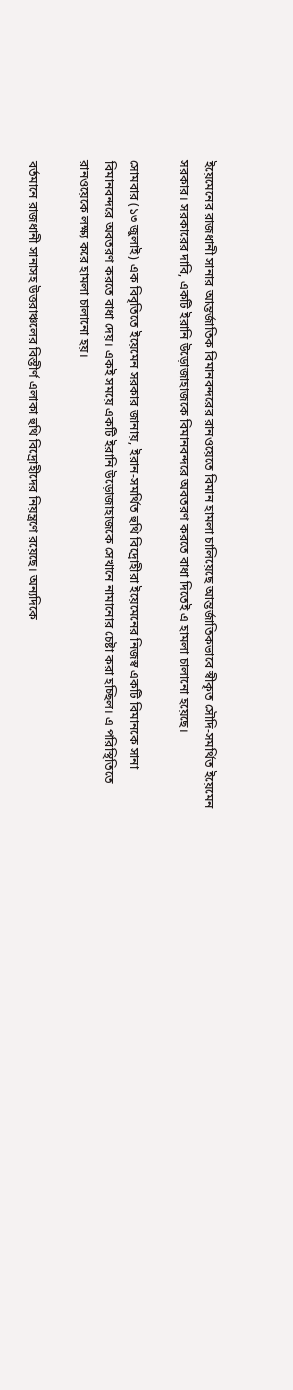ইয়েমেনের রাজধানী সানার আন্তর্জাতিক বিমানবন্দরের রানওয়েতে বিমান হামলা চালিয়েছে আন্তর্জাতিকভাবে স্বীকৃত সৌদি-সমর্থিত ইয়েমেন সরকার। সরকারের দাবি, একটি ইরানি উড়োজাহাজকে বিমানবন্দরে অবতরণ করতে বাধা দিতেই এ হামলা চালানো হয়েছে।

সোমবার (১৩ জুলাই) এক বিবৃতিতে ইয়েমেন সরকার জানায়, ইরান-সমর্থিত হুথি বিদ্রোহীরা ইয়েমেনের নিজস্ব একটি বিমানকে সানা বিমানবন্দরে অবতরণ করতে বাধা দেয়। একই সময়ে একটি ইরানি উড়োজাহাজকে সেখানে নামানোর চেষ্টা করা হচ্ছিল। এ পরিস্থিতিতে রানওয়েকে লক্ষ্য করে হামলা চালানো হয়।

বর্তমানে রাজধানী সানাসহ উত্তরাঞ্চলের বিস্তীর্ণ এলাকা হুথি বিদ্রোহীদের নিয়ন্ত্রণে রয়েছে। অন্যদিকে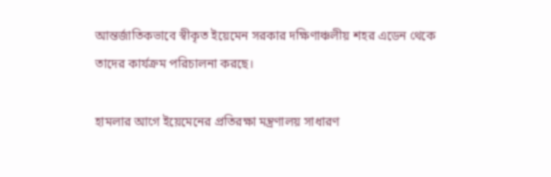আন্তর্জাতিকভাবে স্বীকৃত ইয়েমেন সরকার দক্ষিণাঞ্চলীয় শহর এডেন থেকে তাদের কার্যক্রম পরিচালনা করছে।

হামলার আগে ইয়েমেনের প্রতিরক্ষা মন্ত্রণালয় সাধারণ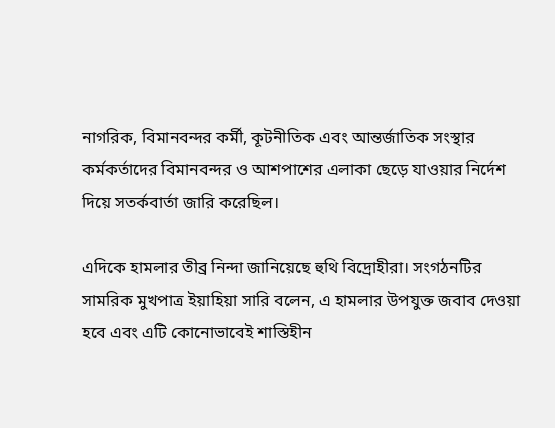নাগরিক, বিমানবন্দর কর্মী, কূটনীতিক এবং আন্তর্জাতিক সংস্থার কর্মকর্তাদের বিমানবন্দর ও আশপাশের এলাকা ছেড়ে যাওয়ার নির্দেশ দিয়ে সতর্কবার্তা জারি করেছিল।

এদিকে হামলার তীব্র নিন্দা জানিয়েছে হুথি বিদ্রোহীরা। সংগঠনটির সামরিক মুখপাত্র ইয়াহিয়া সারি বলেন, এ হামলার উপযুক্ত জবাব দেওয়া হবে এবং এটি কোনোভাবেই শাস্তিহীন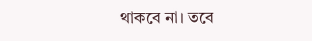থাকবে না। তবে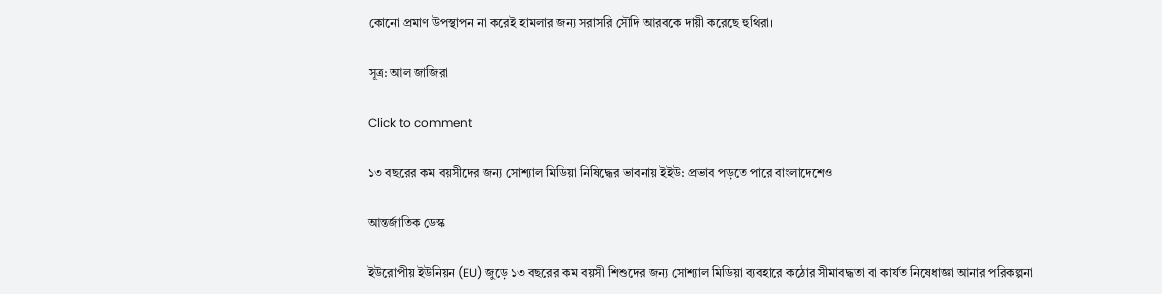কোনো প্রমাণ উপস্থাপন না করেই হামলার জন্য সরাসরি সৌদি আরবকে দায়ী করেছে হুথিরা।

সূত্র: আল জাজিরা

Click to comment

১৩ বছরের কম বয়সীদের জন্য সোশ্যাল মিডিয়া নিষিদ্ধের ভাবনায় ইইউ: প্রভাব পড়তে পারে বাংলাদেশেও

আন্তর্জাতিক ডেস্ক

ইউরোপীয় ইউনিয়ন (EU) জুড়ে ১৩ বছরের কম বয়সী শিশুদের জন্য সোশ্যাল মিডিয়া ব্যবহারে কঠোর সীমাবদ্ধতা বা কার্যত নিষেধাজ্ঞা আনার পরিকল্পনা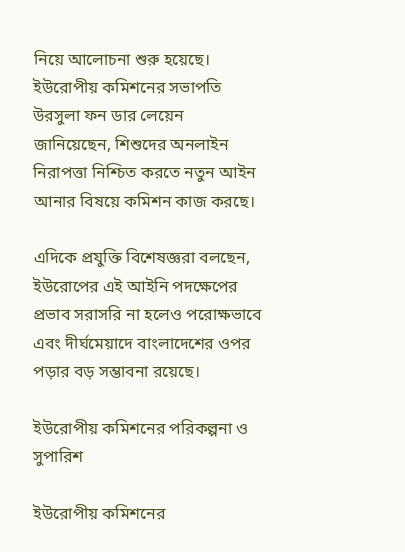নিয়ে আলোচনা শুরু হয়েছে। ইউরোপীয় কমিশনের সভাপতি উরসুলা ফন ডার লেয়েন জানিয়েছেন, শিশুদের অনলাইন নিরাপত্তা নিশ্চিত করতে নতুন আইন আনার বিষয়ে কমিশন কাজ করছে।

এদিকে প্রযুক্তি বিশেষজ্ঞরা বলছেন, ইউরোপের এই আইনি পদক্ষেপের প্রভাব সরাসরি না হলেও পরোক্ষভাবে এবং দীর্ঘমেয়াদে বাংলাদেশের ওপর পড়ার বড় সম্ভাবনা রয়েছে।

ইউরোপীয় কমিশনের পরিকল্পনা ও সুপারিশ

ইউরোপীয় কমিশনের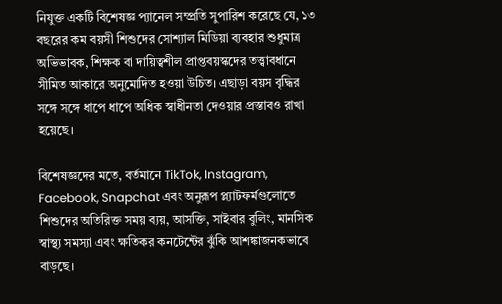নিযুক্ত একটি বিশেষজ্ঞ প্যানেল সম্প্রতি সুপারিশ করেছে যে, ১৩ বছরের কম বয়সী শিশুদের সোশ্যাল মিডিয়া ব্যবহার শুধুমাত্র অভিভাবক, শিক্ষক বা দায়িত্বশীল প্রাপ্তবয়স্কদের তত্ত্বাবধানে সীমিত আকারে অনুমোদিত হওয়া উচিত। এছাড়া বয়স বৃদ্ধির সঙ্গে সঙ্গে ধাপে ধাপে অধিক স্বাধীনতা দেওয়ার প্রস্তাবও রাখা হয়েছে।

বিশেষজ্ঞদের মতে, বর্তমানে TikTok, Instagram, Facebook, Snapchat এবং অনুরূপ প্ল্যাটফর্মগুলোতে শিশুদের অতিরিক্ত সময় ব্যয়, আসক্তি, সাইবার বুলিং, মানসিক স্বাস্থ্য সমস্যা এবং ক্ষতিকর কনটেন্টের ঝুঁকি আশঙ্কাজনকভাবে বাড়ছে।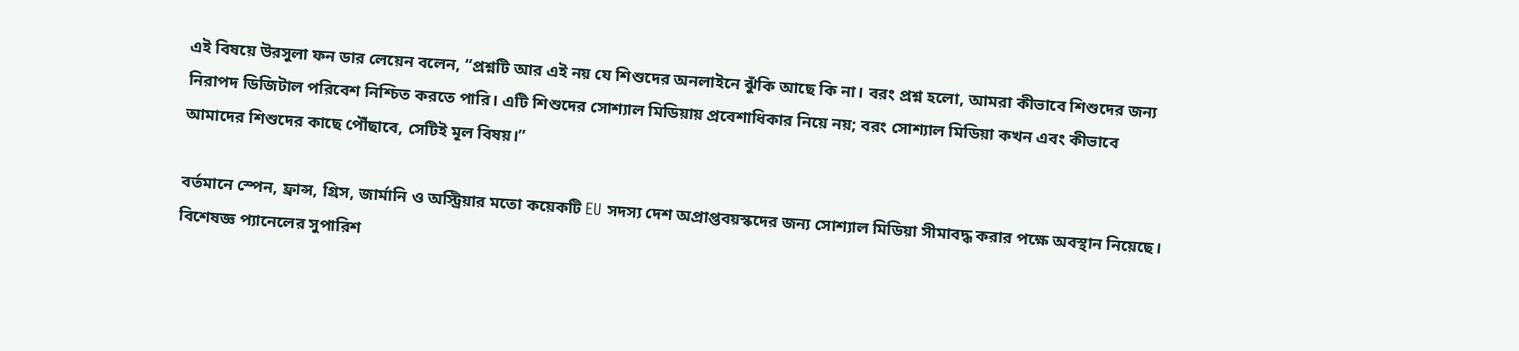এই বিষয়ে উরসুলা ফন ডার লেয়েন বলেন, “প্রশ্নটি আর এই নয় যে শিশুদের অনলাইনে ঝুঁকি আছে কি না। বরং প্রশ্ন হলো, আমরা কীভাবে শিশুদের জন্য নিরাপদ ডিজিটাল পরিবেশ নিশ্চিত করতে পারি। এটি শিশুদের সোশ্যাল মিডিয়ায় প্রবেশাধিকার নিয়ে নয়; বরং সোশ্যাল মিডিয়া কখন এবং কীভাবে আমাদের শিশুদের কাছে পৌঁছাবে, সেটিই মূল বিষয়।”

বর্তমানে স্পেন, ফ্রান্স, গ্রিস, জার্মানি ও অস্ট্রিয়ার মতো কয়েকটি EU সদস্য দেশ অপ্রাপ্তবয়স্কদের জন্য সোশ্যাল মিডিয়া সীমাবদ্ধ করার পক্ষে অবস্থান নিয়েছে। বিশেষজ্ঞ প্যানেলের সুপারিশ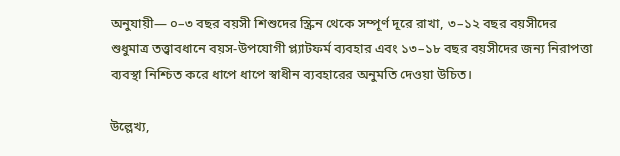অনুযায়ী— ০–৩ বছর বয়সী শিশুদের স্ক্রিন থেকে সম্পূর্ণ দূরে রাখা, ৩–১২ বছর বয়সীদের শুধুমাত্র তত্ত্বাবধানে বয়স-উপযোগী প্ল্যাটফর্ম ব্যবহার এবং ১৩–১৮ বছর বয়সীদের জন্য নিরাপত্তা ব্যবস্থা নিশ্চিত করে ধাপে ধাপে স্বাধীন ব্যবহারের অনুমতি দেওয়া উচিত।

উল্লেখ্য,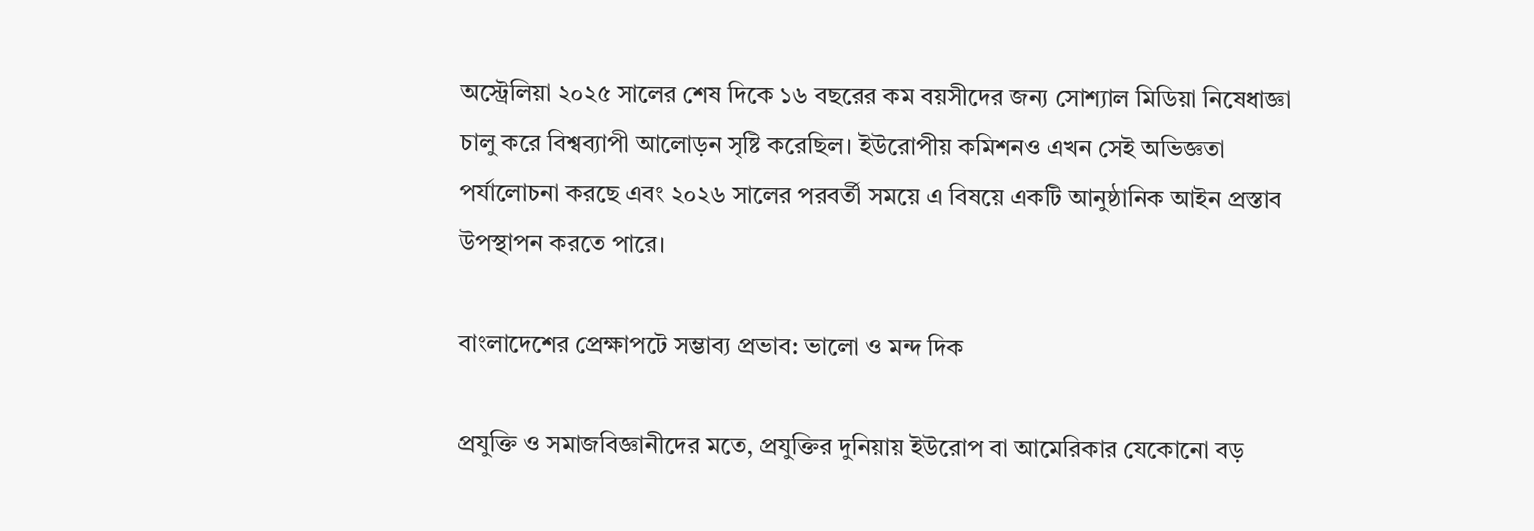অস্ট্রেলিয়া ২০২৫ সালের শেষ দিকে ১৬ বছরের কম বয়সীদের জন্য সোশ্যাল মিডিয়া নিষেধাজ্ঞা চালু করে বিশ্বব্যাপী আলোড়ন সৃষ্টি করেছিল। ইউরোপীয় কমিশনও এখন সেই অভিজ্ঞতা পর্যালোচনা করছে এবং ২০২৬ সালের পরবর্তী সময়ে এ বিষয়ে একটি আনুষ্ঠানিক আইন প্রস্তাব উপস্থাপন করতে পারে।

বাংলাদেশের প্রেক্ষাপটে সম্ভাব্য প্রভাব: ভালো ও মন্দ দিক

প্রযুক্তি ও সমাজবিজ্ঞানীদের মতে, প্রযুক্তির দুনিয়ায় ইউরোপ বা আমেরিকার যেকোনো বড়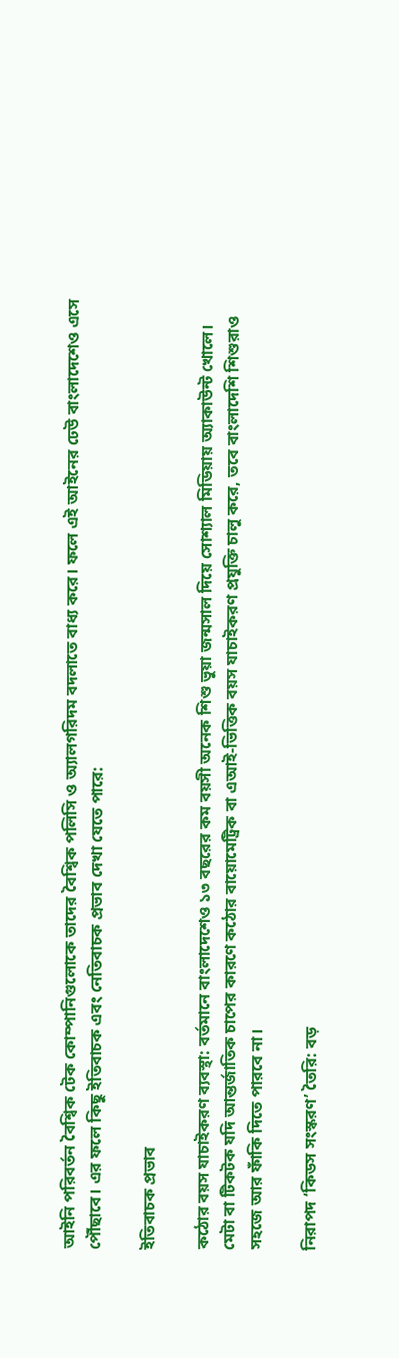আইনি পরিবর্তন বৈশ্বিক টেক কোম্পানিগুলোকে তাদের বৈশ্বিক পলিসি ও অ্যালগরিদম বদলাতে বাধ্য করে। ফলে এই আইনের ঢেউ বাংলাদেশেও এসে পৌঁছাবে। এর ফলে কিছু ইতিবাচক এবং নেতিবাচক প্রভাব দেখা যেতে পারে:

ইতিবাচক প্রভাব

কঠোর বয়স যাচাইকরণ ব্যবস্থা: বর্তমানে বাংলাদেশেও ১৩ বছরের কম বয়সী অনেক শিশু ভুয়া জন্মসাল দিয়ে সোশ্যাল মিডিয়ায় অ্যাকাউন্ট খোলে। মেটা বা টিকটক যদি আন্তর্জাতিক চাপের কারণে কঠোর বায়োমেট্রিক বা এআই-ভিত্তিক বয়স যাচাইকরণ প্রযুক্তি চালু করে, তবে বাংলাদেশি শিশুরাও সহজে আর ফাঁকি দিতে পারবে না।

নিরাপদ ‘কিডস সংস্করণ’ তৈরি: বড়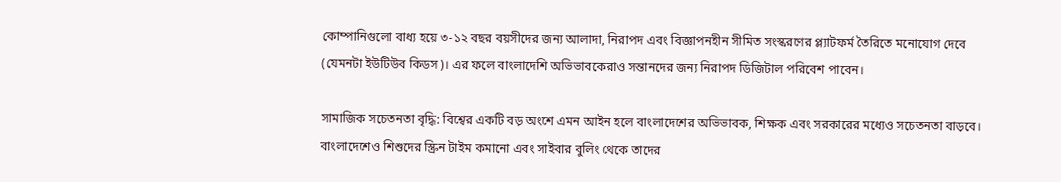কোম্পানিগুলো বাধ্য হয়ে ৩-১২ বছর বয়সীদের জন্য আলাদা, নিরাপদ এবং বিজ্ঞাপনহীন সীমিত সংস্করণের প্ল্যাটফর্ম তৈরিতে মনোযোগ দেবে (যেমনটা ইউটিউব কিডস)। এর ফলে বাংলাদেশি অভিভাবকেরাও সন্তানদের জন্য নিরাপদ ডিজিটাল পরিবেশ পাবেন।

সামাজিক সচেতনতা বৃদ্ধি: বিশ্বের একটি বড় অংশে এমন আইন হলে বাংলাদেশের অভিভাবক, শিক্ষক এবং সরকারের মধ্যেও সচেতনতা বাড়বে। বাংলাদেশেও শিশুদের স্ক্রিন টাইম কমানো এবং সাইবার বুলিং থেকে তাদের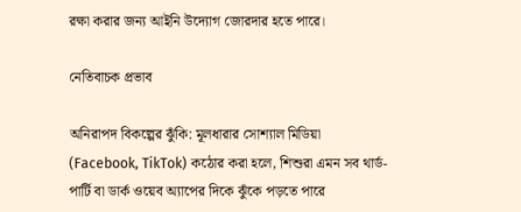রক্ষা করার জন্য আইনি উদ্যোগ জোরদার হতে পারে।

নেতিবাচক প্রভাব

অনিরাপদ বিকল্পের ঝুঁকি: মূলধারার সোশ্যাল মিডিয়া (Facebook, TikTok) কঠোর করা হলে, শিশুরা এমন সব থার্ড-পার্টি বা ডার্ক ওয়েব অ্যাপের দিকে ঝুঁকে পড়তে পারে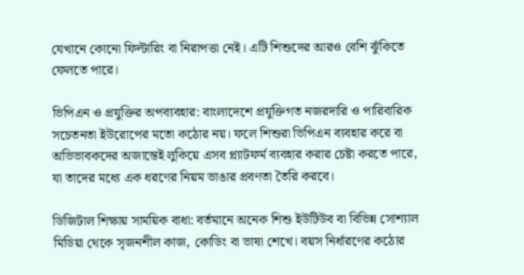যেখানে কোনো ফিল্টারিং বা নিরাপত্তা নেই। এটি শিশুদের আরও বেশি ঝুঁকিতে ফেলতে পারে।

ভিপিএন ও প্রযুক্তির অপব্যবহার: বাংলাদেশে প্রযুক্তিগত নজরদারি ও পারিবারিক সচেতনতা ইউরোপের মতো কঠোর নয়। ফলে শিশুরা ভিপিএন ব্যবহার করে বা অভিভাবকদের অজান্তেই লুকিয়ে এসব প্ল্যাটফর্ম ব্যবহার করার চেষ্টা করতে পারে, যা তাদের মধ্যে এক ধরণের নিয়ম ভাঙার প্রবণতা তৈরি করবে।

ডিজিটাল শিক্ষায় সাময়িক বাধা: বর্তমানে অনেক শিশু ইউটিউব বা বিভিন্ন সোশ্যাল মিডিয়া থেকে সৃজনশীল কাজ, কোডিং বা ভাষা শেখে। বয়স নির্ধারণের কঠোর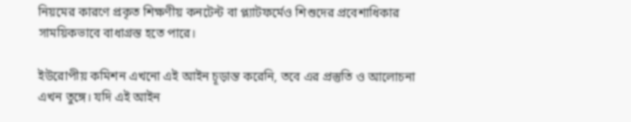নিয়মের কারণে প্রকৃত শিক্ষণীয় কনটেন্ট বা প্ল্যাটফর্মেও শিশুদের প্রবেশাধিকার সাময়িকভাবে বাধাগ্রস্ত হতে পারে।

ইউরোপীয় কমিশন এখনো এই আইন চূড়ান্ত করেনি, তবে এর প্রস্তুতি ও আলোচনা এখন তুঙ্গে। যদি এই আইন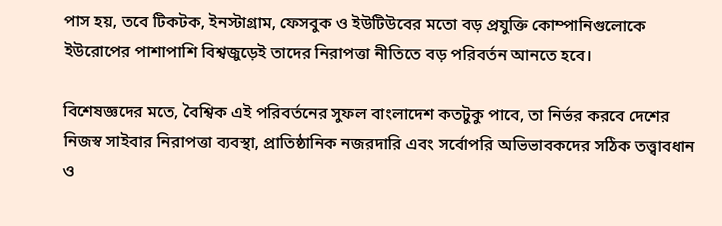পাস হয়, তবে টিকটক, ইনস্টাগ্রাম, ফেসবুক ও ইউটিউবের মতো বড় প্রযুক্তি কোম্পানিগুলোকে ইউরোপের পাশাপাশি বিশ্বজুড়েই তাদের নিরাপত্তা নীতিতে বড় পরিবর্তন আনতে হবে।

বিশেষজ্ঞদের মতে, বৈশ্বিক এই পরিবর্তনের সুফল বাংলাদেশ কতটুকু পাবে, তা নির্ভর করবে দেশের নিজস্ব সাইবার নিরাপত্তা ব্যবস্থা, প্রাতিষ্ঠানিক নজরদারি এবং সর্বোপরি অভিভাবকদের সঠিক তত্ত্বাবধান ও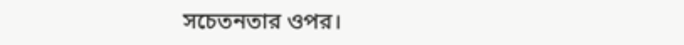সচেতনতার ওপর।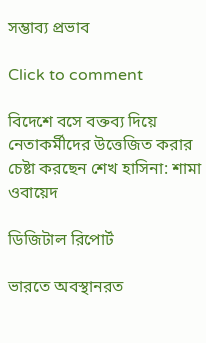সম্ভাব্য প্রভাব

Click to comment

বিদেশে বসে বক্তব্য দিয়ে নেতাকর্মীদের উত্তেজিত করার চেষ্টা করছেন শেখ হাসিনা: শামা ওবায়েদ

ডিজিটাল রিপোর্ট

ভারতে অবস্থানরত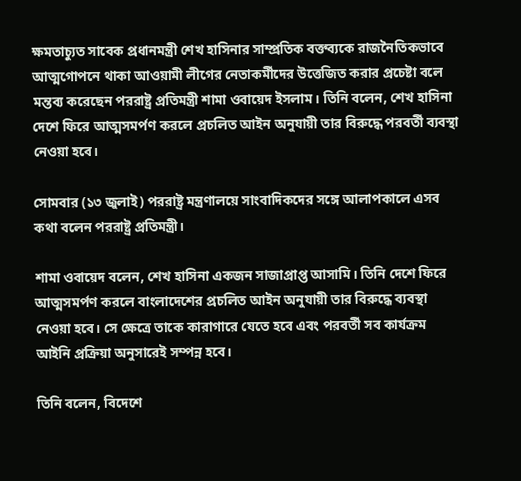ক্ষমতাচ্যুত সাবেক প্রধানমন্ত্রী শেখ হাসিনার সাম্প্রতিক বক্তব্যকে রাজনৈতিকভাবে আত্মগোপনে থাকা আওয়ামী লীগের নেতাকর্মীদের উত্তেজিত করার প্রচেষ্টা বলে মন্তব্য করেছেন পররাষ্ট্র প্রতিমন্ত্রী শামা ওবায়েদ ইসলাম। তিনি বলেন, শেখ হাসিনা দেশে ফিরে আত্মসমর্পণ করলে প্রচলিত আইন অনুযায়ী তার বিরুদ্ধে পরবর্তী ব্যবস্থা নেওয়া হবে।

সোমবার (১৩ জুলাই) পররাষ্ট্র মন্ত্রণালয়ে সাংবাদিকদের সঙ্গে আলাপকালে এসব কথা বলেন পররাষ্ট্র প্রতিমন্ত্রী।

শামা ওবায়েদ বলেন, শেখ হাসিনা একজন সাজাপ্রাপ্ত আসামি। তিনি দেশে ফিরে আত্মসমর্পণ করলে বাংলাদেশের প্রচলিত আইন অনুযায়ী তার বিরুদ্ধে ব্যবস্থা নেওয়া হবে। সে ক্ষেত্রে তাকে কারাগারে যেতে হবে এবং পরবর্তী সব কার্যক্রম আইনি প্রক্রিয়া অনুসারেই সম্পন্ন হবে।

তিনি বলেন, বিদেশে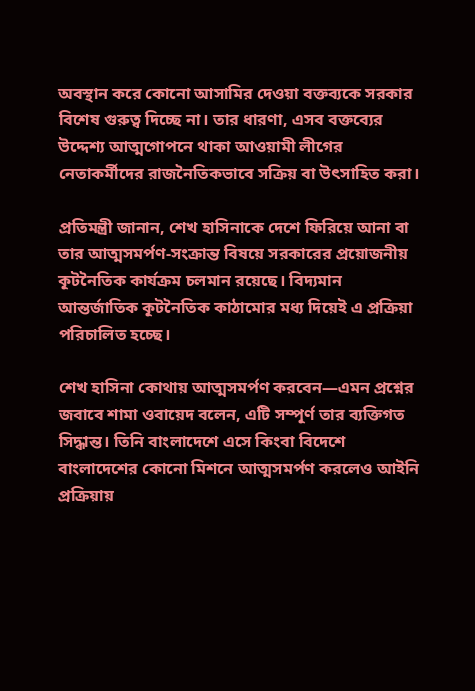অবস্থান করে কোনো আসামির দেওয়া বক্তব্যকে সরকার বিশেষ গুরুত্ব দিচ্ছে না। তার ধারণা, এসব বক্তব্যের উদ্দেশ্য আত্মগোপনে থাকা আওয়ামী লীগের নেতাকর্মীদের রাজনৈতিকভাবে সক্রিয় বা উৎসাহিত করা।

প্রতিমন্ত্রী জানান, শেখ হাসিনাকে দেশে ফিরিয়ে আনা বা তার আত্মসমর্পণ-সংক্রান্ত বিষয়ে সরকারের প্রয়োজনীয় কূটনৈতিক কার্যক্রম চলমান রয়েছে। বিদ্যমান আন্তর্জাতিক কূটনৈতিক কাঠামোর মধ্য দিয়েই এ প্রক্রিয়া পরিচালিত হচ্ছে।

শেখ হাসিনা কোথায় আত্মসমর্পণ করবেন—এমন প্রশ্নের জবাবে শামা ওবায়েদ বলেন, এটি সম্পূর্ণ তার ব্যক্তিগত সিদ্ধান্ত। তিনি বাংলাদেশে এসে কিংবা বিদেশে বাংলাদেশের কোনো মিশনে আত্মসমর্পণ করলেও আইনি প্রক্রিয়ায়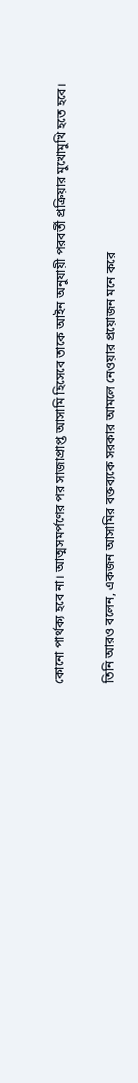কোনো পার্থক্য হবে না। আত্মসমর্পণের পর সাজাপ্রাপ্ত আসামি হিসেবে তাকে আইন অনুযায়ী পরবর্তী প্রক্রিয়ার মুখোমুখি হতে হবে।

তিনি আরও বলেন, একজন আসামির বক্তব্যকে সরকার আমলে নেওয়ার প্রয়োজন মনে করে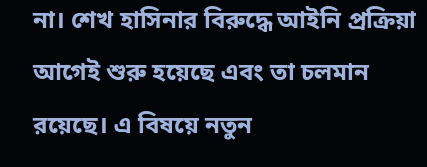না। শেখ হাসিনার বিরুদ্ধে আইনি প্রক্রিয়া আগেই শুরু হয়েছে এবং তা চলমান রয়েছে। এ বিষয়ে নতুন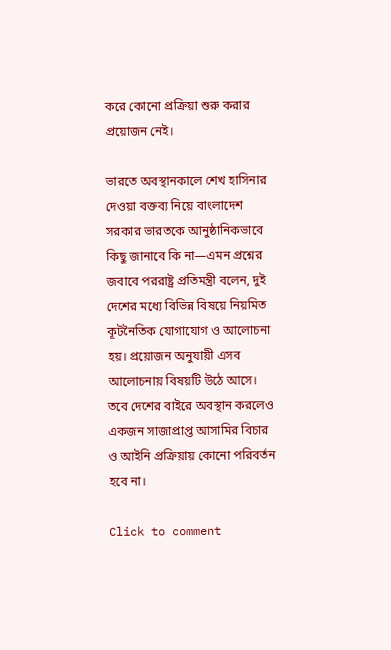করে কোনো প্রক্রিয়া শুরু করার প্রয়োজন নেই।

ভারতে অবস্থানকালে শেখ হাসিনার দেওয়া বক্তব্য নিয়ে বাংলাদেশ সরকার ভারতকে আনুষ্ঠানিকভাবে কিছু জানাবে কি না—এমন প্রশ্নের জবাবে পররাষ্ট্র প্রতিমন্ত্রী বলেন, দুই দেশের মধ্যে বিভিন্ন বিষয়ে নিয়মিত কূটনৈতিক যোগাযোগ ও আলোচনা হয়। প্রয়োজন অনুযায়ী এসব আলোচনায় বিষয়টি উঠে আসে। তবে দেশের বাইরে অবস্থান করলেও একজন সাজাপ্রাপ্ত আসামির বিচার ও আইনি প্রক্রিয়ায় কোনো পরিবর্তন হবে না।

Click to comment